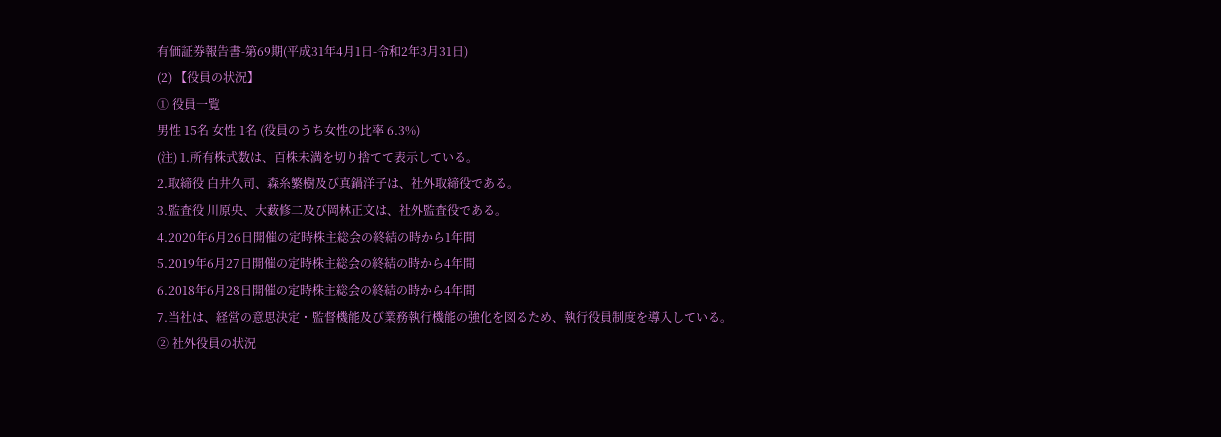有価証券報告書-第69期(平成31年4月1日-令和2年3月31日)
(2) 【役員の状況】
① 役員一覧
男性 15名 女性 1名 (役員のうち女性の比率 6.3%)
(注) 1.所有株式数は、百株未満を切り捨てて表示している。
2.取締役 白井久司、森糸繁樹及び真鍋洋子は、社外取締役である。
3.監査役 川原央、大薮修二及び岡林正文は、社外監査役である。
4.2020年6月26日開催の定時株主総会の終結の時から1年間
5.2019年6月27日開催の定時株主総会の終結の時から4年間
6.2018年6月28日開催の定時株主総会の終結の時から4年間
7.当社は、経営の意思決定・監督機能及び業務執行機能の強化を図るため、執行役員制度を導入している。
② 社外役員の状況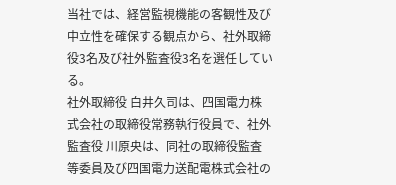当社では、経営監視機能の客観性及び中立性を確保する観点から、社外取締役3名及び社外監査役3名を選任している。
社外取締役 白井久司は、四国電力株式会社の取締役常務執行役員で、社外監査役 川原央は、同社の取締役監査等委員及び四国電力送配電株式会社の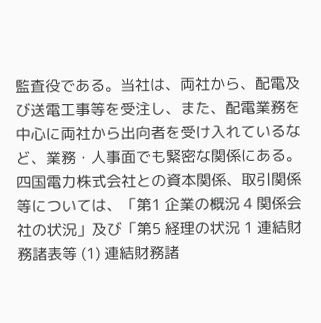監査役である。当社は、両社から、配電及び送電工事等を受注し、また、配電業務を中心に両社から出向者を受け入れているなど、業務・人事面でも緊密な関係にある。四国電力株式会社との資本関係、取引関係等については、「第1 企業の概況 4 関係会社の状況」及び「第5 経理の状況 1 連結財務諸表等 (1) 連結財務諸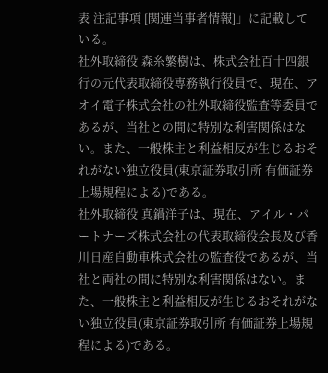表 注記事項 [関連当事者情報]」に記載している。
社外取締役 森糸繁樹は、株式会社百十四銀行の元代表取締役専務執行役員で、現在、アオイ電子株式会社の社外取締役監査等委員であるが、当社との間に特別な利害関係はない。また、一般株主と利益相反が生じるおそれがない独立役員(東京証券取引所 有価証券上場規程による)である。
社外取締役 真鍋洋子は、現在、アイル・パートナーズ株式会社の代表取締役会長及び香川日産自動車株式会社の監査役であるが、当社と両社の間に特別な利害関係はない。また、一般株主と利益相反が生じるおそれがない独立役員(東京証券取引所 有価証券上場規程による)である。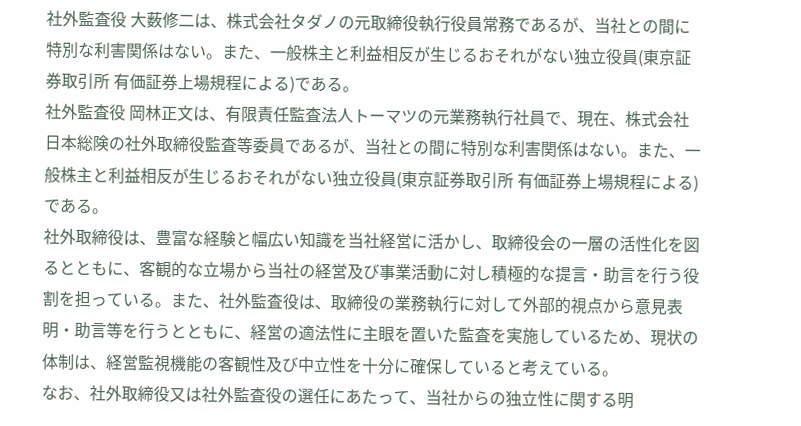社外監査役 大薮修二は、株式会社タダノの元取締役執行役員常務であるが、当社との間に特別な利害関係はない。また、一般株主と利益相反が生じるおそれがない独立役員(東京証券取引所 有価証券上場規程による)である。
社外監査役 岡林正文は、有限責任監査法人トーマツの元業務執行社員で、現在、株式会社日本総険の社外取締役監査等委員であるが、当社との間に特別な利害関係はない。また、一般株主と利益相反が生じるおそれがない独立役員(東京証券取引所 有価証券上場規程による)である。
社外取締役は、豊富な経験と幅広い知識を当社経営に活かし、取締役会の一層の活性化を図るとともに、客観的な立場から当社の経営及び事業活動に対し積極的な提言・助言を行う役割を担っている。また、社外監査役は、取締役の業務執行に対して外部的視点から意見表明・助言等を行うとともに、経営の適法性に主眼を置いた監査を実施しているため、現状の体制は、経営監視機能の客観性及び中立性を十分に確保していると考えている。
なお、社外取締役又は社外監査役の選任にあたって、当社からの独立性に関する明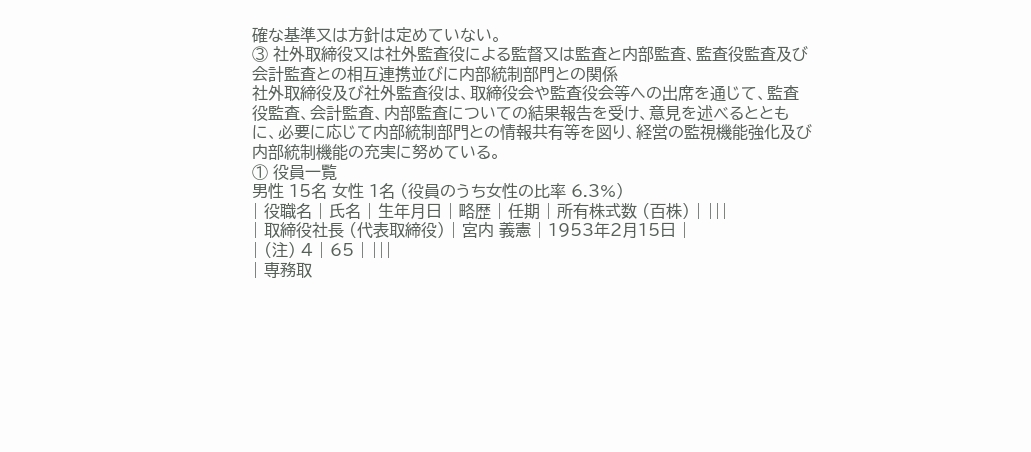確な基準又は方針は定めていない。
③ 社外取締役又は社外監査役による監督又は監査と内部監査、監査役監査及び会計監査との相互連携並びに内部統制部門との関係
社外取締役及び社外監査役は、取締役会や監査役会等への出席を通じて、監査役監査、会計監査、内部監査についての結果報告を受け、意見を述べるとともに、必要に応じて内部統制部門との情報共有等を図り、経営の監視機能強化及び内部統制機能の充実に努めている。
① 役員一覧
男性 15名 女性 1名 (役員のうち女性の比率 6.3%)
| 役職名 | 氏名 | 生年月日 | 略歴 | 任期 | 所有株式数 (百株) | |||
| 取締役社長 (代表取締役) | 宮内 義憲 | 1953年2月15日 |
| (注) 4 | 65 | |||
| 専務取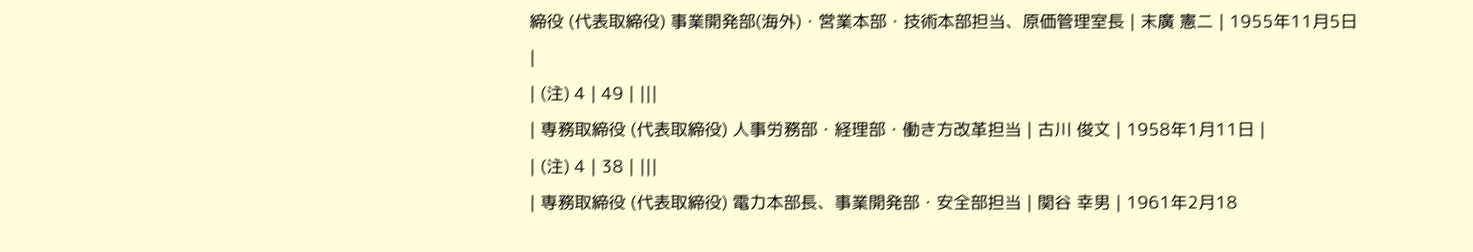締役 (代表取締役) 事業開発部(海外)・営業本部・技術本部担当、原価管理室長 | 末廣 憲二 | 1955年11月5日 |
| (注) 4 | 49 | |||
| 専務取締役 (代表取締役) 人事労務部・経理部・働き方改革担当 | 古川 俊文 | 1958年1月11日 |
| (注) 4 | 38 | |||
| 専務取締役 (代表取締役) 電力本部長、事業開発部・安全部担当 | 関谷 幸男 | 1961年2月18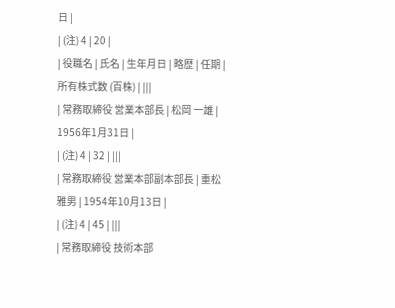日 |
| (注) 4 | 20 |
| 役職名 | 氏名 | 生年月日 | 略歴 | 任期 | 所有株式数 (百株) | |||
| 常務取締役 営業本部長 | 松岡 一雄 | 1956年1月31日 |
| (注) 4 | 32 | |||
| 常務取締役 営業本部副本部長 | 重松 雅男 | 1954年10月13日 |
| (注) 4 | 45 | |||
| 常務取締役 技術本部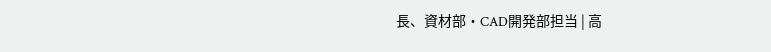長、資材部・CAD開発部担当 | 高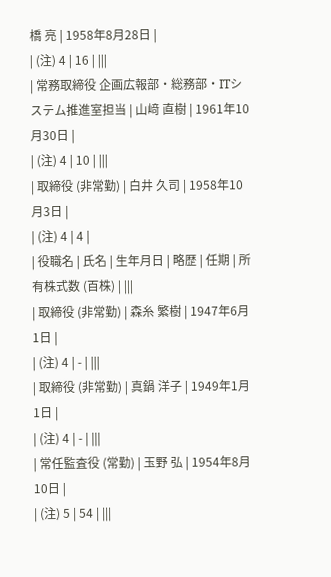橋 亮 | 1958年8月28日 |
| (注) 4 | 16 | |||
| 常務取締役 企画広報部・総務部・ITシステム推進室担当 | 山﨑 直樹 | 1961年10月30日 |
| (注) 4 | 10 | |||
| 取締役 (非常勤) | 白井 久司 | 1958年10月3日 |
| (注) 4 | 4 |
| 役職名 | 氏名 | 生年月日 | 略歴 | 任期 | 所有株式数 (百株) | |||
| 取締役 (非常勤) | 森糸 繁樹 | 1947年6月1日 |
| (注) 4 | - | |||
| 取締役 (非常勤) | 真鍋 洋子 | 1949年1月1日 |
| (注) 4 | - | |||
| 常任監査役 (常勤) | 玉野 弘 | 1954年8月10日 |
| (注) 5 | 54 | |||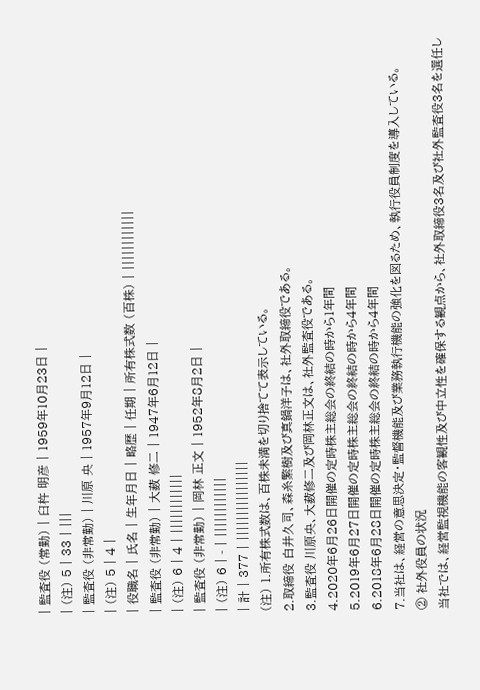| 監査役 (常勤) | 臼杵 明彦 | 1959年10月23日 |
| (注) 5 | 33 | |||
| 監査役 (非常勤) | 川原 央 | 1957年9月12日 |
| (注) 5 | 4 |
| 役職名 | 氏名 | 生年月日 | 略歴 | 任期 | 所有株式数 (百株) | ||||||||||||
| 監査役 (非常勤) | 大薮 修二 | 1947年6月12日 |
| (注) 6 | 4 | ||||||||||||
| 監査役 (非常勤) | 岡林 正文 | 1952年8月2日 |
| (注) 6 | - | ||||||||||||
| 計 | 377 | ||||||||||||||||
(注) 1.所有株式数は、百株未満を切り捨てて表示している。
2.取締役 白井久司、森糸繁樹及び真鍋洋子は、社外取締役である。
3.監査役 川原央、大薮修二及び岡林正文は、社外監査役である。
4.2020年6月26日開催の定時株主総会の終結の時から1年間
5.2019年6月27日開催の定時株主総会の終結の時から4年間
6.2018年6月28日開催の定時株主総会の終結の時から4年間
7.当社は、経営の意思決定・監督機能及び業務執行機能の強化を図るため、執行役員制度を導入している。
② 社外役員の状況
当社では、経営監視機能の客観性及び中立性を確保する観点から、社外取締役3名及び社外監査役3名を選任し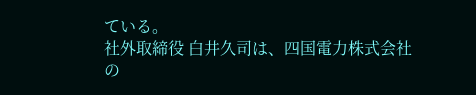ている。
社外取締役 白井久司は、四国電力株式会社の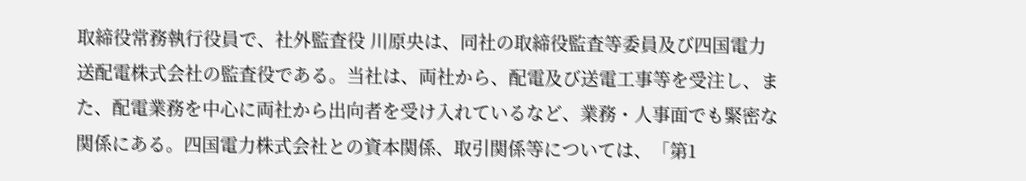取締役常務執行役員で、社外監査役 川原央は、同社の取締役監査等委員及び四国電力送配電株式会社の監査役である。当社は、両社から、配電及び送電工事等を受注し、また、配電業務を中心に両社から出向者を受け入れているなど、業務・人事面でも緊密な関係にある。四国電力株式会社との資本関係、取引関係等については、「第1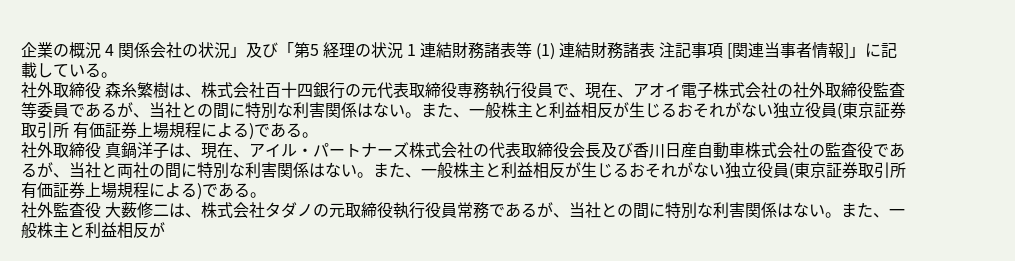企業の概況 4 関係会社の状況」及び「第5 経理の状況 1 連結財務諸表等 (1) 連結財務諸表 注記事項 [関連当事者情報]」に記載している。
社外取締役 森糸繁樹は、株式会社百十四銀行の元代表取締役専務執行役員で、現在、アオイ電子株式会社の社外取締役監査等委員であるが、当社との間に特別な利害関係はない。また、一般株主と利益相反が生じるおそれがない独立役員(東京証券取引所 有価証券上場規程による)である。
社外取締役 真鍋洋子は、現在、アイル・パートナーズ株式会社の代表取締役会長及び香川日産自動車株式会社の監査役であるが、当社と両社の間に特別な利害関係はない。また、一般株主と利益相反が生じるおそれがない独立役員(東京証券取引所 有価証券上場規程による)である。
社外監査役 大薮修二は、株式会社タダノの元取締役執行役員常務であるが、当社との間に特別な利害関係はない。また、一般株主と利益相反が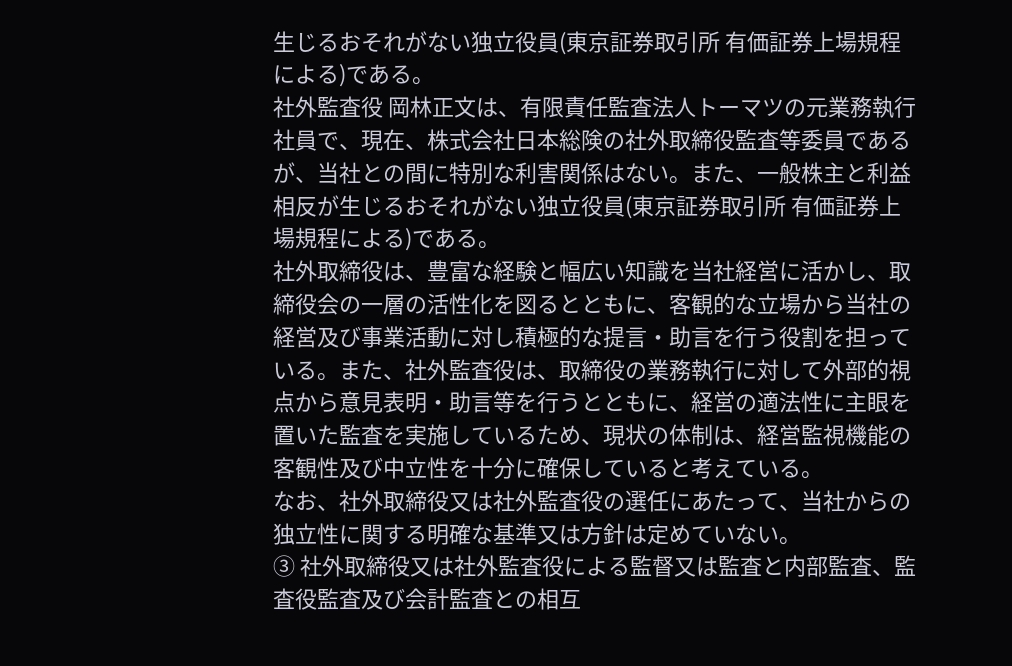生じるおそれがない独立役員(東京証券取引所 有価証券上場規程による)である。
社外監査役 岡林正文は、有限責任監査法人トーマツの元業務執行社員で、現在、株式会社日本総険の社外取締役監査等委員であるが、当社との間に特別な利害関係はない。また、一般株主と利益相反が生じるおそれがない独立役員(東京証券取引所 有価証券上場規程による)である。
社外取締役は、豊富な経験と幅広い知識を当社経営に活かし、取締役会の一層の活性化を図るとともに、客観的な立場から当社の経営及び事業活動に対し積極的な提言・助言を行う役割を担っている。また、社外監査役は、取締役の業務執行に対して外部的視点から意見表明・助言等を行うとともに、経営の適法性に主眼を置いた監査を実施しているため、現状の体制は、経営監視機能の客観性及び中立性を十分に確保していると考えている。
なお、社外取締役又は社外監査役の選任にあたって、当社からの独立性に関する明確な基準又は方針は定めていない。
③ 社外取締役又は社外監査役による監督又は監査と内部監査、監査役監査及び会計監査との相互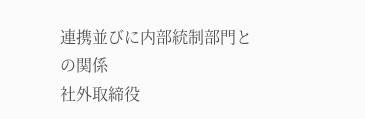連携並びに内部統制部門との関係
社外取締役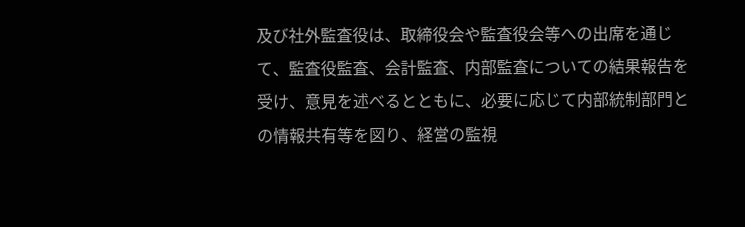及び社外監査役は、取締役会や監査役会等への出席を通じて、監査役監査、会計監査、内部監査についての結果報告を受け、意見を述べるとともに、必要に応じて内部統制部門との情報共有等を図り、経営の監視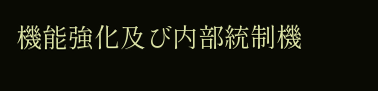機能強化及び内部統制機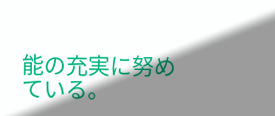能の充実に努めている。